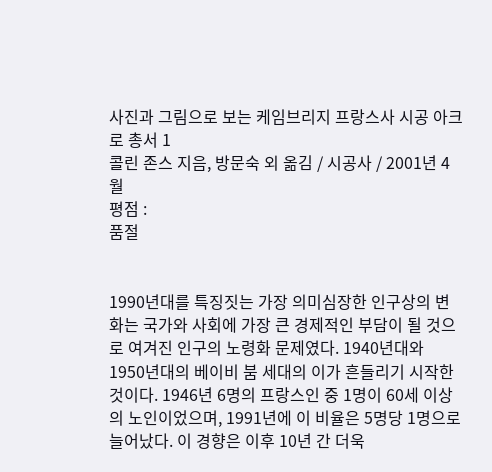사진과 그림으로 보는 케임브리지 프랑스사 시공 아크로 총서 1
콜린 존스 지음, 방문숙 외 옮김 / 시공사 / 2001년 4월
평점 :
품절


1990년대를 특징짓는 가장 의미심장한 인구상의 변화는 국가와 사회에 가장 큰 경제적인 부담이 될 것으로 여겨진 인구의 노령화 문제였다. 1940년대와 1950년대의 베이비 붐 세대의 이가 흔들리기 시작한 것이다. 1946년 6명의 프랑스인 중 1명이 60세 이상의 노인이었으며, 1991년에 이 비율은 5명당 1명으로 늘어났다. 이 경향은 이후 10년 간 더욱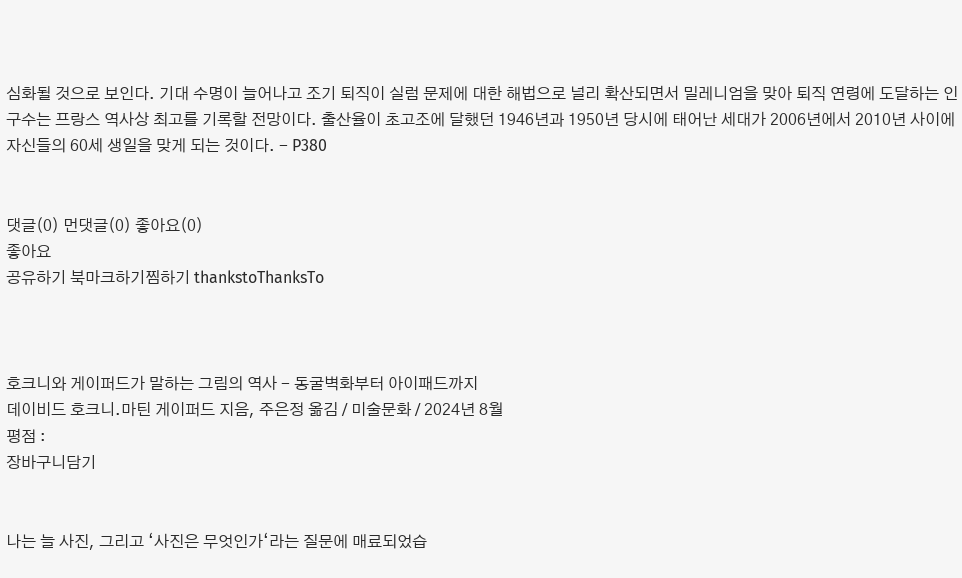심화될 것으로 보인다. 기대 수명이 늘어나고 조기 퇴직이 실럼 문제에 대한 해법으로 널리 확산되면서 밀레니엄을 맞아 퇴직 연령에 도달하는 인구수는 프랑스 역사상 최고를 기록할 전망이다. 출산율이 초고조에 달했던 1946년과 1950년 당시에 태어난 세대가 2006년에서 2010년 사이에 자신들의 60세 생일을 맞게 되는 것이다. - P380


댓글(0) 먼댓글(0) 좋아요(0)
좋아요
공유하기 북마크하기찜하기 thankstoThanksTo



호크니와 게이퍼드가 말하는 그림의 역사 - 동굴벽화부터 아이패드까지
데이비드 호크니.마틴 게이퍼드 지음, 주은정 옮김 / 미술문화 / 2024년 8월
평점 :
장바구니담기


나는 늘 사진, 그리고 ‘사진은 무엇인가‘라는 질문에 매료되었습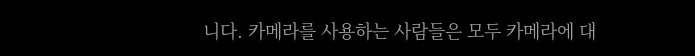니다. 카메라를 사용하는 사람들은 모두 카메라에 대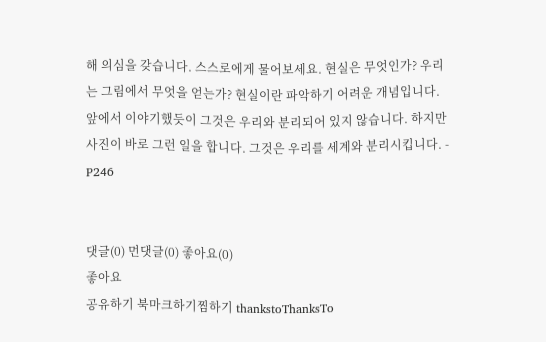해 의심을 갖습니다. 스스로에게 물어보세요. 현실은 무엇인가? 우리는 그림에서 무엇을 얻는가? 현실이란 파악하기 어려운 개념입니다. 앞에서 이야기했듯이 그것은 우리와 분리되어 있지 않습니다. 하지만 사진이 바로 그런 일을 합니다. 그것은 우리를 세계와 분리시킵니다. - P246


댓글(0) 먼댓글(0) 좋아요(0)
좋아요
공유하기 북마크하기찜하기 thankstoThanksTo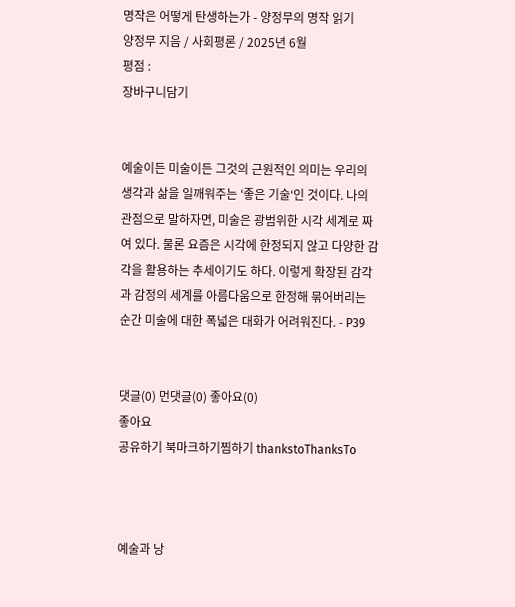명작은 어떻게 탄생하는가 - 양정무의 명작 읽기
양정무 지음 / 사회평론 / 2025년 6월
평점 :
장바구니담기


예술이든 미술이든 그것의 근원적인 의미는 우리의 생각과 삶을 일깨워주는 ‘좋은 기술‘인 것이다. 나의 관점으로 말하자면, 미술은 광범위한 시각 세계로 짜여 있다. 물론 요즘은 시각에 한정되지 않고 다양한 감각을 활용하는 추세이기도 하다. 이렇게 확장된 감각과 감정의 세계를 아름다움으로 한정해 묶어버리는 순간 미술에 대한 폭넓은 대화가 어려워진다. - P39


댓글(0) 먼댓글(0) 좋아요(0)
좋아요
공유하기 북마크하기찜하기 thankstoThanksTo



예술과 낭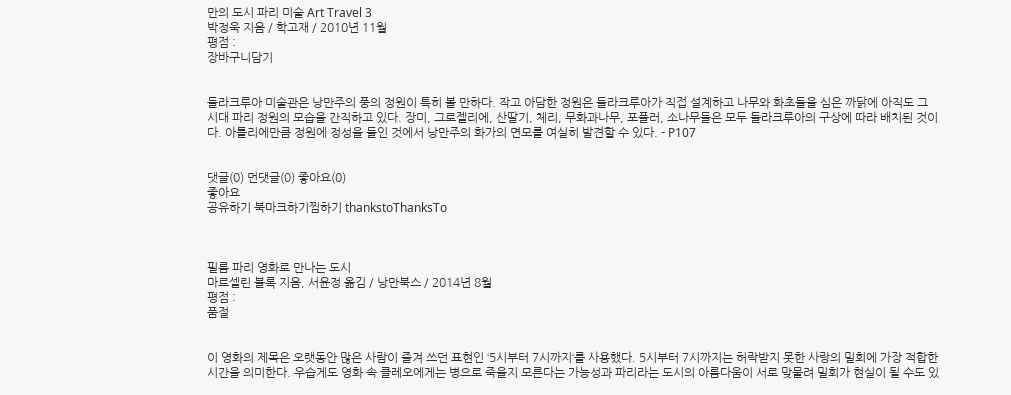만의 도시 파리 미술 Art Travel 3
박정욱 지음 / 학고재 / 2010년 11월
평점 :
장바구니담기


들라크루아 미술관은 낭만주의 풍의 정원이 특히 볼 만하다. 작고 아담한 정원은 들라크루아가 직접 설계하고 나무와 화초들을 심은 까닭에 아직도 그 시대 파리 정원의 모습을 간직하고 있다. 장미, 그로젤리에, 산딸기, 체리, 무화과나무, 포플러, 소나무들은 모두 들라크루아의 구상에 따라 배치된 것이다. 아틀리에만큼 정원에 정성을 들인 것에서 낭만주의 화가의 면모를 여실히 발견할 수 있다. - P107


댓글(0) 먼댓글(0) 좋아요(0)
좋아요
공유하기 북마크하기찜하기 thankstoThanksTo



필름 파리 영화로 만나는 도시
마르셀린 블록 지음, 서윤정 옮김 / 낭만북스 / 2014년 8월
평점 :
품절


이 영화의 제목은 오랫동안 많은 사람이 즐겨 쓰던 표현인 ‘5시부터 7시까지‘를 사용했다. 5시부터 7시까지는 허락받지 못한 사랑의 밀회에 가장 적합한 시간을 의미한다. 우습게도 영화 속 클레오에게는 병으로 죽을지 모른다는 가능성과 파리라는 도시의 아름다움이 서로 맞물려 밀회가 현실이 될 수도 있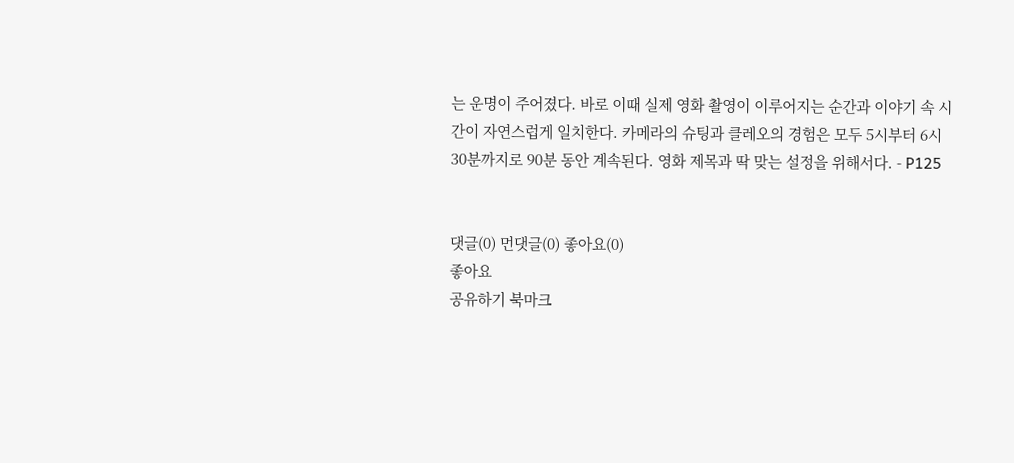는 운명이 주어졌다. 바로 이때 실제 영화 촬영이 이루어지는 순간과 이야기 속 시간이 자연스럽게 일치한다. 카메라의 슈팅과 클레오의 경험은 모두 5시부터 6시 30분까지로 90분 동안 계속된다. 영화 제목과 딱 맞는 설정을 위해서다. - P125


댓글(0) 먼댓글(0) 좋아요(0)
좋아요
공유하기 북마크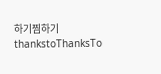하기찜하기 thankstoThanksTo